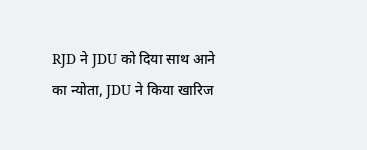RJD ने JDU को दिया साथ आने का न्योता, JDU ने किया खारिज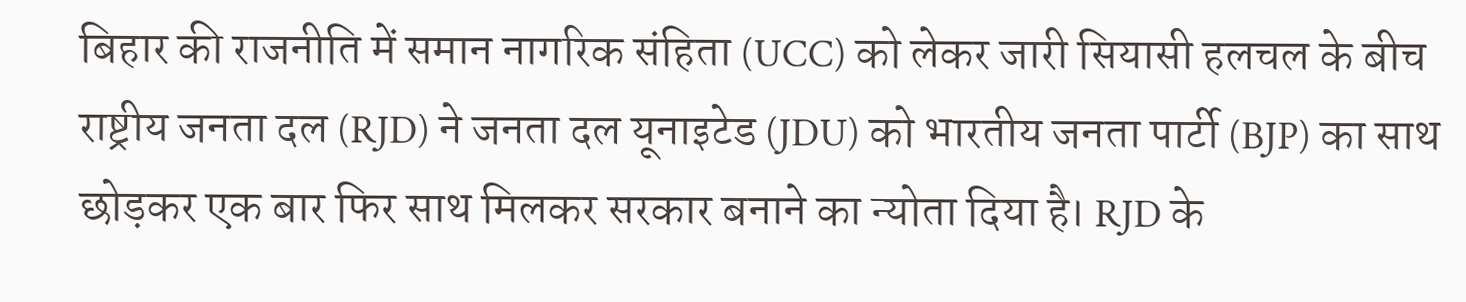बिहार की राजनीति में समान नागरिक संहिता (UCC) को लेकर जारी सियासी हलचल के बीच राष्ट्रीय जनता दल (RJD) ने जनता दल यूनाइटेड (JDU) को भारतीय जनता पार्टी (BJP) का साथ छोड़कर एक बार फिर साथ मिलकर सरकार बनाने का न्योता दिया है। RJD के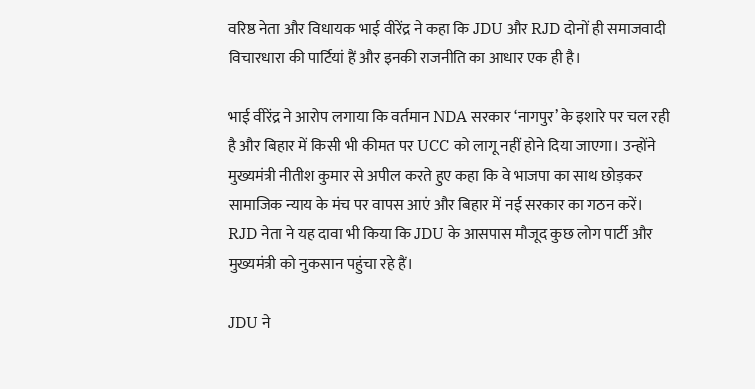वरिष्ठ नेता और विधायक भाई वीरेंद्र ने कहा कि JDU और RJD दोनों ही समाजवादी विचारधारा की पार्टियां हैं और इनकी राजनीति का आधार एक ही है।

भाई वीरेंद्र ने आरोप लगाया कि वर्तमान NDA सरकार ‘नागपुर’ के इशारे पर चल रही है और बिहार में किसी भी कीमत पर UCC को लागू नहीं होने दिया जाएगा। उन्होंने मुख्यमंत्री नीतीश कुमार से अपील करते हुए कहा कि वे भाजपा का साथ छोड़कर सामाजिक न्याय के मंच पर वापस आएं और बिहार में नई सरकार का गठन करें। RJD नेता ने यह दावा भी किया कि JDU के आसपास मौजूद कुछ लोग पार्टी और मुख्यमंत्री को नुकसान पहुंचा रहे हैं।

JDU ने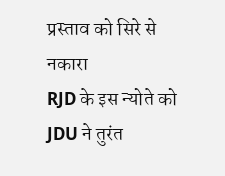प्रस्ताव को सिरे से नकारा
RJD के इस न्योते को JDU ने तुरंत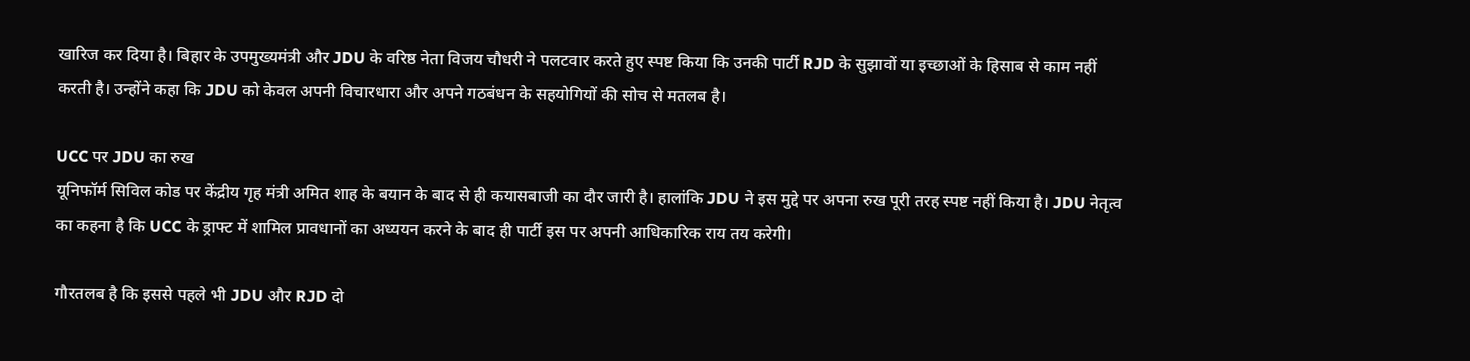खारिज कर दिया है। बिहार के उपमुख्यमंत्री और JDU के वरिष्ठ नेता विजय चौधरी ने पलटवार करते हुए स्पष्ट किया कि उनकी पार्टी RJD के सुझावों या इच्छाओं के हिसाब से काम नहीं करती है। उन्होंने कहा कि JDU को केवल अपनी विचारधारा और अपने गठबंधन के सहयोगियों की सोच से मतलब है।

UCC पर JDU का रुख
यूनिफॉर्म सिविल कोड पर केंद्रीय गृह मंत्री अमित शाह के बयान के बाद से ही कयासबाजी का दौर जारी है। हालांकि JDU ने इस मुद्दे पर अपना रुख पूरी तरह स्पष्ट नहीं किया है। JDU नेतृत्व का कहना है कि UCC के ड्राफ्ट में शामिल प्रावधानों का अध्ययन करने के बाद ही पार्टी इस पर अपनी आधिकारिक राय तय करेगी।

गौरतलब है कि इससे पहले भी JDU और RJD दो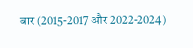बार (2015-2017 और 2022-2024)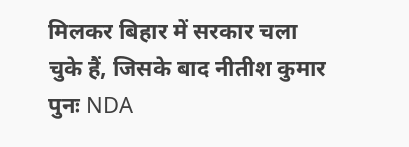मिलकर बिहार में सरकार चला चुके हैं, जिसके बाद नीतीश कुमार पुनः NDA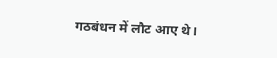गठबंधन में लौट आए थे।